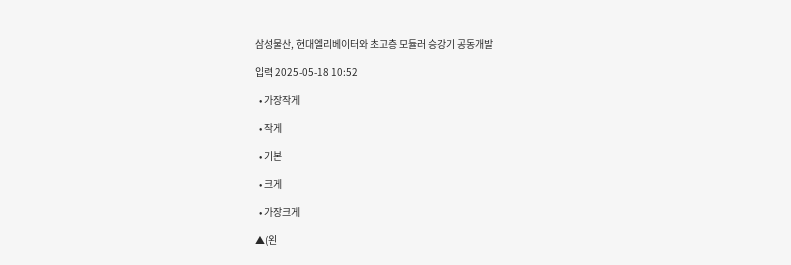삼성물산, 현대엘리베이터와 초고층 모듈러 승강기 공동개발

입력 2025-05-18 10:52

  • 가장작게

  • 작게

  • 기본

  • 크게

  • 가장크게

▲(왼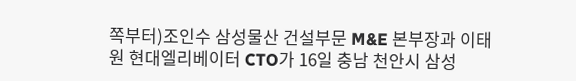쪽부터)조인수 삼성물산 건설부문 M&E 본부장과 이태원 현대엘리베이터 CTO가 16일 충남 천안시 삼성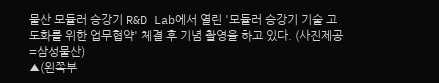물산 모듈러 승강기 R&D Lab에서 열린 '모듈러 승강기 기술 고도화를 위한 업무협약' 체결 후 기념 촬영을 하고 있다. (사진제공=삼성물산)
▲(왼쪽부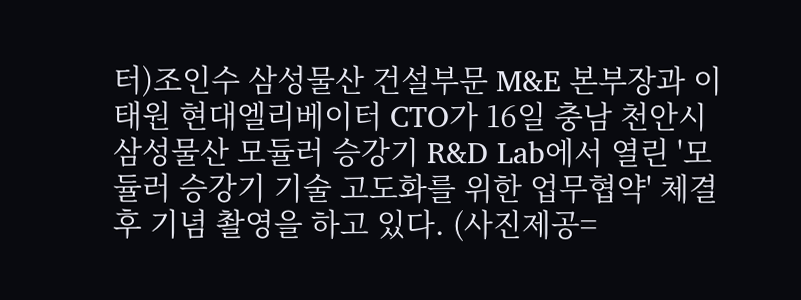터)조인수 삼성물산 건설부문 M&E 본부장과 이태원 현대엘리베이터 CTO가 16일 충남 천안시 삼성물산 모듈러 승강기 R&D Lab에서 열린 '모듈러 승강기 기술 고도화를 위한 업무협약' 체결 후 기념 촬영을 하고 있다. (사진제공=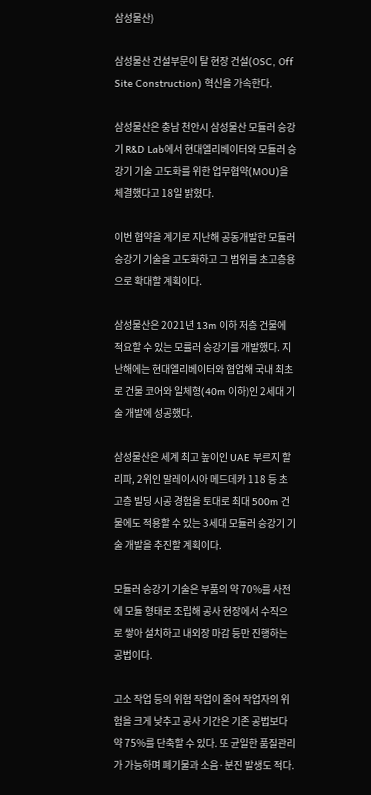삼성물산)

삼성물산 건설부문이 탈 현장 건설(OSC, Off Site Construction) 혁신을 가속한다.

삼성물산은 충남 천안시 삼성물산 모듈러 승강기 R&D Lab에서 현대엘리베이터와 모듈러 승강기 기술 고도화를 위한 업무협약(MOU)을 체결했다고 18일 밝혔다.

이번 협약을 계기로 지난해 공동개발한 모듈러 승강기 기술을 고도화하고 그 범위를 초고층용으로 확대할 계획이다.

삼성물산은 2021년 13m 이하 저층 건물에 적요할 수 있는 모률러 승강기를 개발했다. 지난해에는 현대엘리베이터와 협업해 국내 최초로 건물 코어와 일체형(40m 이하)인 2세대 기술 개발에 성공했다.

삼성물산은 세계 최고 높이인 UAE 부르지 할리파, 2위인 말레이시아 메드데카 118 등 초고층 빌딩 시공 경험을 토대로 최대 500m 건물에도 적용할 수 있는 3세대 모듈러 승강기 기술 개발을 추진할 계획이다.

모듈러 승강기 기술은 부품의 약 70%를 사전에 모듈 형태로 조립해 공사 현장에서 수직으로 쌓아 설치하고 내외장 마감 등만 진행하는 공법이다.

고소 작업 등의 위험 작업이 줄어 작업자의 위험을 크게 낮추고 공사 기간은 기존 공법보다 약 75%를 단축할 수 있다. 또 균일한 품질관리가 가능하며 폐기물과 소음·분진 발생도 적다.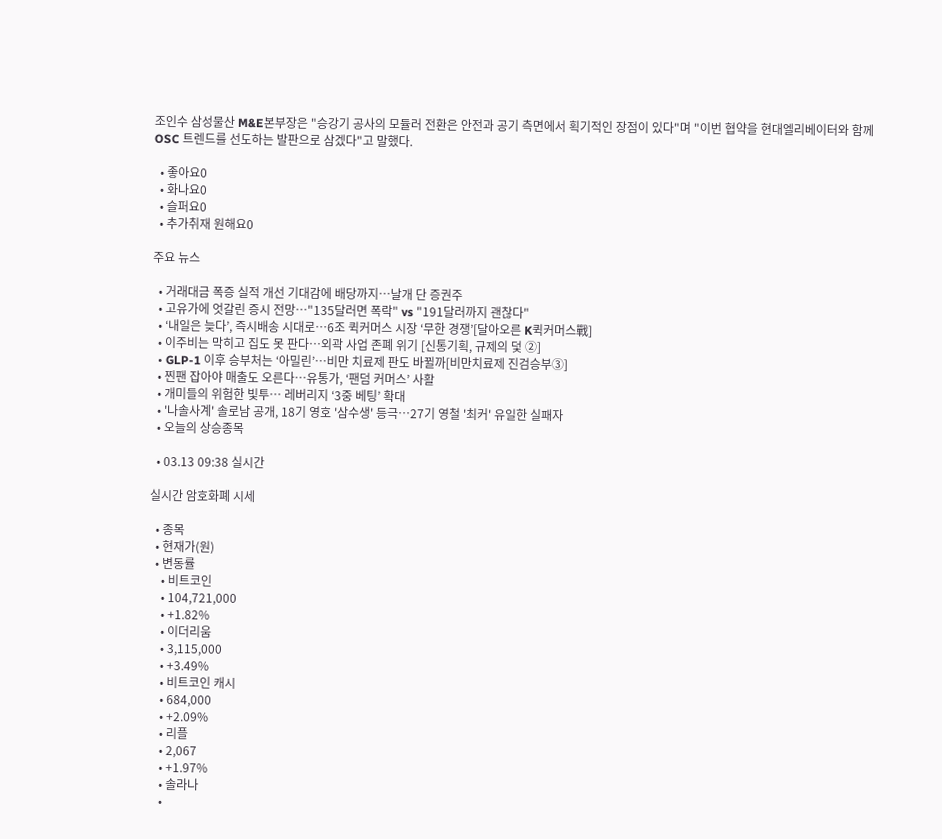조인수 삼성물산 M&E본부장은 "승강기 공사의 모듈러 전환은 안전과 공기 측면에서 획기적인 장점이 있다"며 "이번 협약을 현대엘리베이터와 함께 OSC 트렌드를 선도하는 발판으로 삼겠다"고 말했다.

  • 좋아요0
  • 화나요0
  • 슬퍼요0
  • 추가취재 원해요0

주요 뉴스

  • 거래대금 폭증 실적 개선 기대감에 배당까지…날개 단 증권주
  • 고유가에 엇갈린 증시 전망⋯"135달러면 폭락" vs "191달러까지 괜찮다"
  • ‘내일은 늦다’, 즉시배송 시대로⋯6조 퀵커머스 시장 ‘무한 경쟁’[달아오른 K퀵커머스戰]
  • 이주비는 막히고 집도 못 판다⋯외곽 사업 존폐 위기 [신통기획, 규제의 덫 ②]
  • GLP-1 이후 승부처는 ‘아밀린’…비만 치료제 판도 바뀔까[비만치료제 진검승부③]
  • 찐팬 잡아야 매출도 오른다⋯유통가, ‘팬덤 커머스’ 사활
  • 개미들의 위험한 빛투⋯ 레버리지 ‘3중 베팅’ 확대
  • '나솔사계' 솔로남 공개, 18기 영호 '삼수생' 등극⋯27기 영철 '최커' 유일한 실패자
  • 오늘의 상승종목

  • 03.13 09:38 실시간

실시간 암호화폐 시세

  • 종목
  • 현재가(원)
  • 변동률
    • 비트코인
    • 104,721,000
    • +1.82%
    • 이더리움
    • 3,115,000
    • +3.49%
    • 비트코인 캐시
    • 684,000
    • +2.09%
    • 리플
    • 2,067
    • +1.97%
    • 솔라나
    •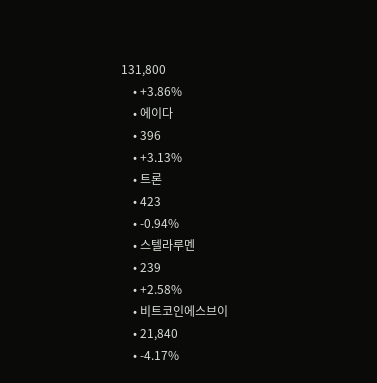131,800
    • +3.86%
    • 에이다
    • 396
    • +3.13%
    • 트론
    • 423
    • -0.94%
    • 스텔라루멘
    • 239
    • +2.58%
    • 비트코인에스브이
    • 21,840
    • -4.17%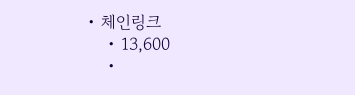• 체인링크
    • 13,600
    •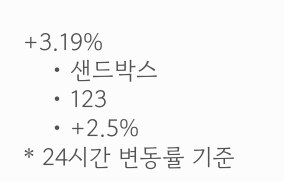+3.19%
    • 샌드박스
    • 123
    • +2.5%
* 24시간 변동률 기준